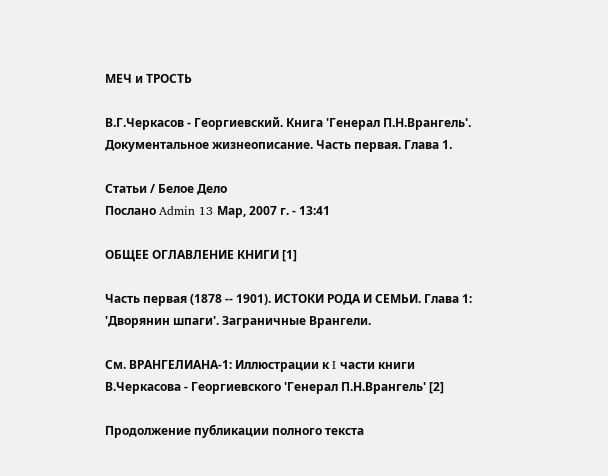МЕЧ и ТРОСТЬ

В.Г.Черкасов - Георгиевский. Книга 'Генерал П.Н.Врангель'. Документальное жизнеописание. Часть первая. Глава 1.

Статьи / Белое Дело
Послано Admin 13 Мар, 2007 г. - 13:41

ОБЩЕЕ ОГЛАВЛЕНИЕ КНИГИ [1]

Часть первая (1878 -- 1901). ИСТОКИ РОДА И СЕМЬИ. Глава 1: 'Дворянин шпаги'. Заграничные Врангели.

См. ВРАНГЕЛИАНА-1: Иллюстрации к I части книги В.Черкасова - Георгиевского 'Генерал П.Н.Врангель' [2]

Продолжение публикации полного текста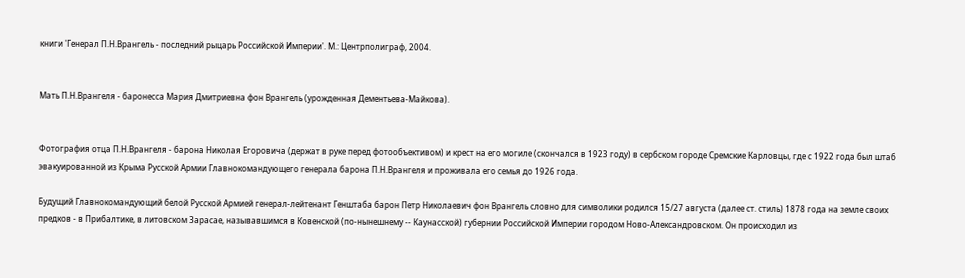книги 'Генерал П.Н.Врангель - последний рыцарь Российской Империи'. М.: Центрполиграф, 2004.


Мать П.Н.Врангеля - баронесса Мария Дмитриевна фон Врангель (урожденная Дементьева-Майкова).


Фотография отца П.Н.Врангеля - барона Николая Егоровича (держат в руке перед фотообъективом) и крест на его могиле (скончался в 1923 году) в сербском городе Сремские Карловцы, где с 1922 года был штаб эвакуированной из Крыма Русской Армии Главнокомандующего генерала барона П.Н.Врангеля и проживала его семья до 1926 года.

Будущий Главнокомандующий белой Русской Армией генерал-лейтенант Генштаба барон Петр Николаевич фон Врангель словно для символики родился 15/27 августа (далее ст. стиль) 1878 года на земле своих предков - в Прибалтике, в литовском Зарасае, называвшимся в Ковенской (по-нынешнему -- Каунасской) губернии Российской Империи городом Ново-Александровском. Он происходил из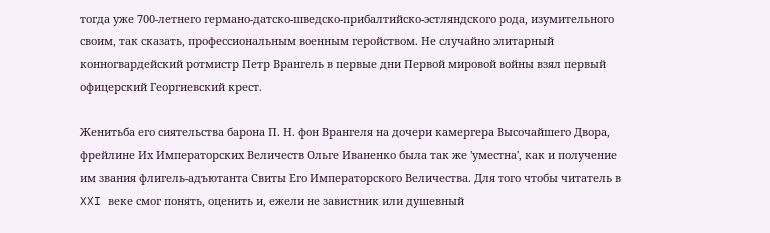тогда уже 700-летнего германо-датско-шведско-прибалтийско-эстляндского рода, изумительного своим, так сказать, профессиональным военным геройством. Не случайно элитарный конногвардейский ротмистр Петр Врангель в первые дни Первой мировой войны взял первый офицерский Георгиевский крест.

Женитьба его сиятельства барона П. Н. фон Врангеля на дочери камергера Высочайшего Двора, фрейлине Их Императорских Величеств Ольге Иваненко была так же 'уместна', как и получение им звания флигель-адъютанта Свиты Его Императорского Величества. Для того чтобы читатель в XXI веке смог понять, оценить и, ежели не завистник или душевный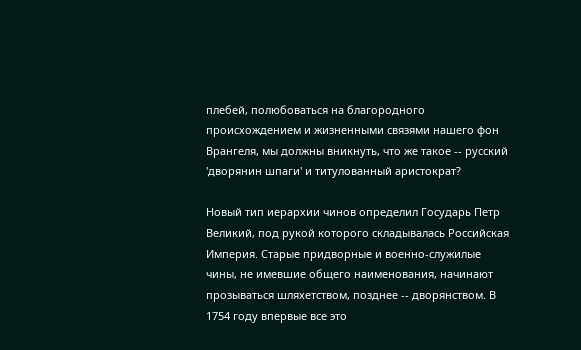плебей, полюбоваться на благородного происхождением и жизненными связями нашего фон Врангеля, мы должны вникнуть, что же такое -- русский 'дворянин шпаги' и титулованный аристократ?

Новый тип иерархии чинов определил Государь Петр Великий, под рукой которого складывалась Российская Империя. Старые придворные и военно-служилые чины, не имевшие общего наименования, начинают прозываться шляхетством, позднее -- дворянством. В 1754 году впервые все это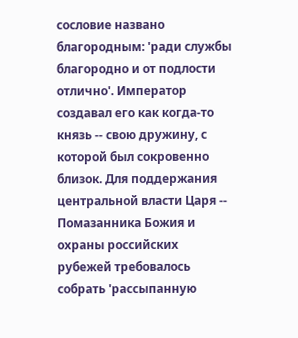сословие названо благородным: 'ради службы благородно и от подлости отлично'. Император создавал его как когда-то князь -- свою дружину, с которой был сокровенно близок. Для поддержания центральной власти Царя -- Помазанника Божия и охраны российских рубежей требовалось собрать 'рассыпанную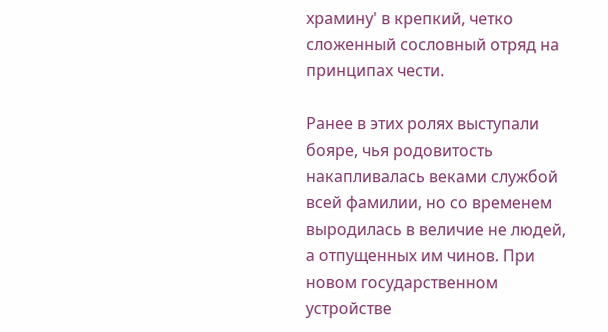храмину' в крепкий, четко сложенный сословный отряд на принципах чести.

Ранее в этих ролях выступали бояре, чья родовитость накапливалась веками службой всей фамилии, но со временем выродилась в величие не людей, а отпущенных им чинов. При новом государственном устройстве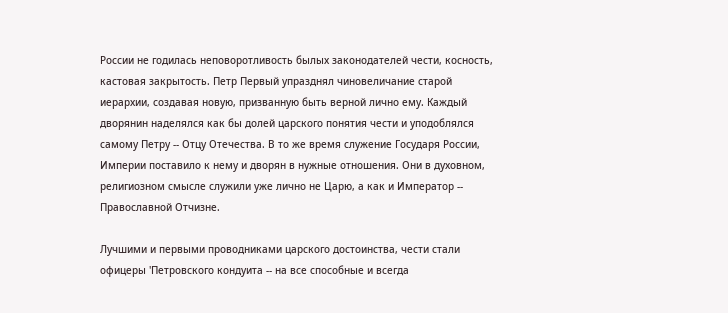России не годилась неповоротливость былых законодателей чести, косность, кастовая закрытость. Петр Первый упразднял чиновеличание старой иерархии, создавая новую, призванную быть верной лично ему. Каждый дворянин наделялся как бы долей царского понятия чести и уподоблялся самому Петру -- Отцу Отечества. В то же время служение Государя России, Империи поставило к нему и дворян в нужные отношения. Они в духовном, религиозном смысле служили уже лично не Царю, а как и Император -- Православной Отчизне.

Лучшими и первыми проводниками царского достоинства, чести стали офицеры 'Петровского кондуита -- на все способные и всегда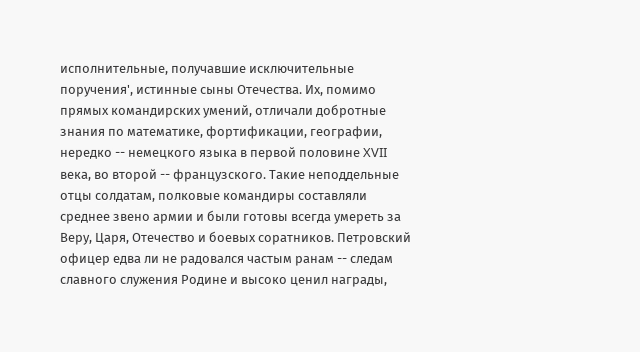исполнительные, получавшие исключительные поручения', истинные сыны Отечества. Их, помимо прямых командирских умений, отличали добротные знания по математике, фортификации, географии, нередко -- немецкого языка в первой половине XVII века, во второй -- французского. Такие неподдельные отцы солдатам, полковые командиры составляли среднее звено армии и были готовы всегда умереть за Веру, Царя, Отечество и боевых соратников. Петровский офицер едва ли не радовался частым ранам -- следам славного служения Родине и высоко ценил награды,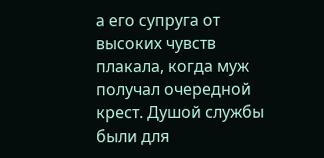а его супруга от высоких чувств плакала, когда муж получал очередной крест. Душой службы были для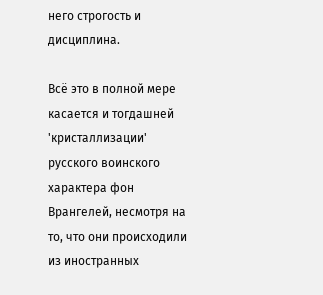него строгость и дисциплина.

Всё это в полной мере касается и тогдашней 'кристаллизации' русского воинского характера фон Врангелей, несмотря на то, что они происходили из иностранных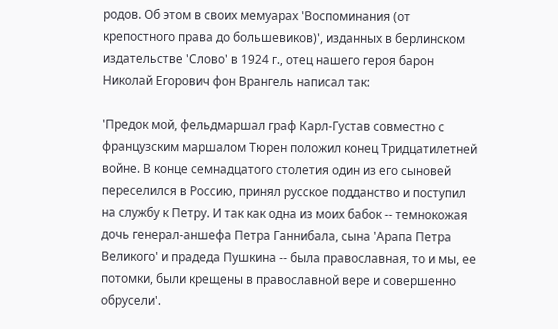родов. Об этом в своих мемуарах 'Воспоминания (от крепостного права до большевиков)', изданных в берлинском издательстве 'Слово' в 1924 г., отец нашего героя барон Николай Егорович фон Врангель написал так:

'Предок мой, фельдмаршал граф Карл-Густав совместно с французским маршалом Тюрен положил конец Тридцатилетней войне. В конце семнадцатого столетия один из его сыновей переселился в Россию, принял русское подданство и поступил на службу к Петру. И так как одна из моих бабок -- темнокожая дочь генерал-аншефа Петра Ганнибала, сына 'Арапа Петра Великого' и прадеда Пушкина -- была православная, то и мы, ее потомки, были крещены в православной вере и совершенно обрусели'.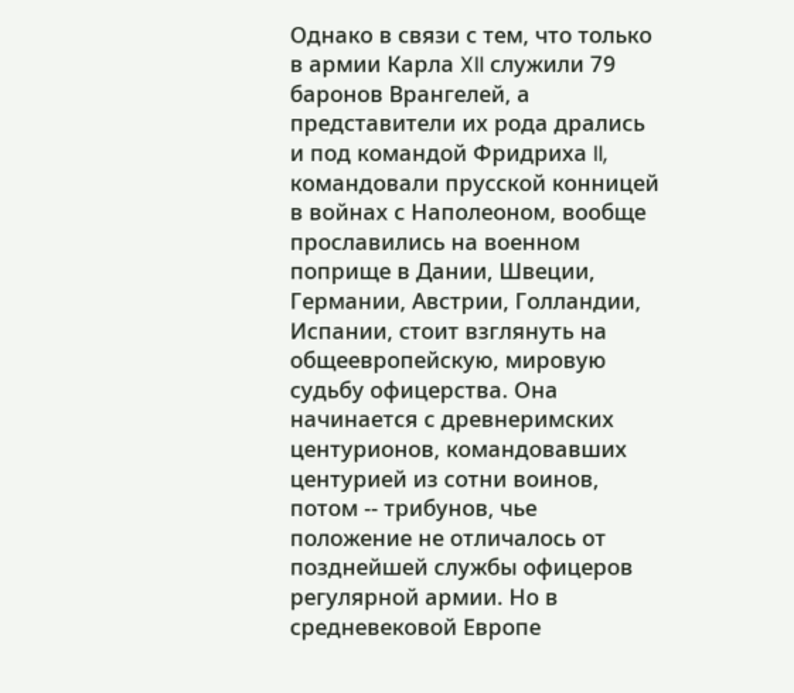Однако в связи с тем, что только в армии Карла XII служили 79 баронов Врангелей, а представители их рода дрались и под командой Фридриха II, командовали прусской конницей в войнах с Наполеоном, вообще прославились на военном поприще в Дании, Швеции, Германии, Австрии, Голландии, Испании, стоит взглянуть на общеевропейскую, мировую судьбу офицерства. Она начинается с древнеримских центурионов, командовавших центурией из сотни воинов, потом -- трибунов, чье положение не отличалось от позднейшей службы офицеров регулярной армии. Но в средневековой Европе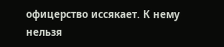офицерство иссякает. К нему нельзя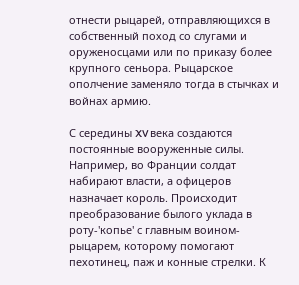отнести рыцарей, отправляющихся в собственный поход со слугами и оруженосцами или по приказу более крупного сеньора. Рыцарское ополчение заменяло тогда в стычках и войнах армию.

С середины XV века создаются постоянные вооруженные силы. Например, во Франции солдат набирают власти, а офицеров назначает король. Происходит преобразование былого уклада в роту-'копье' с главным воином-рыцарем, которому помогают пехотинец, паж и конные стрелки. К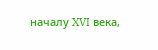началу XVI века,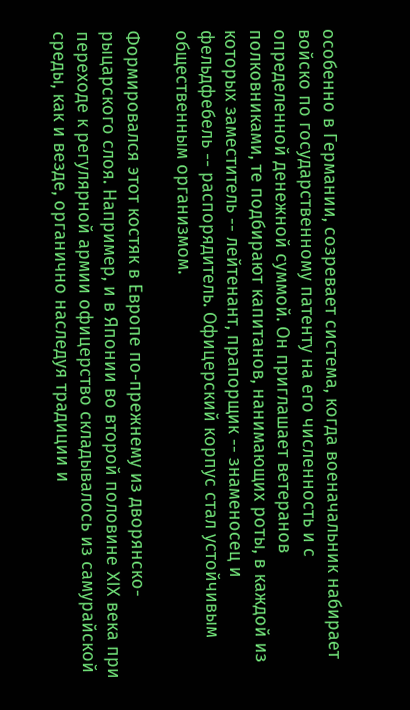особенно в Германии, созревает система, когда военачальник набирает войско по государственному патенту на его численность и с определенной денежной суммой. Он приглашает ветеранов полковниками, те подбирают капитанов, нанимающих роты, в каждой из которых заместитель -- лейтенант, прапорщик -- знаменосец и фельдфебель -- распорядитель. Офицерский корпус стал устойчивым общественным организмом.

Формировался этот костяк в Европе по-прежнему из дворянско-рыцарского слоя. Например, и в Японии во второй половине XIX века при переходе к регулярной армии офицерство складывалось из самурайской среды, как и везде, органично наследуя традиции и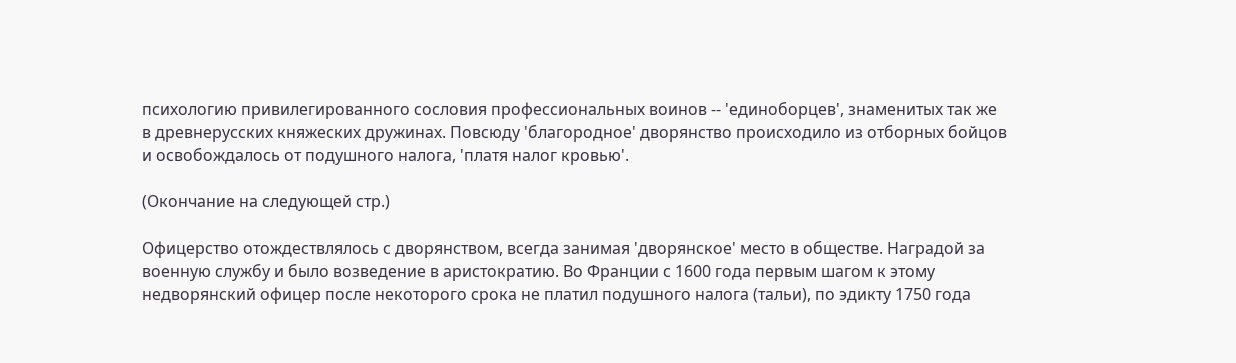психологию привилегированного сословия профессиональных воинов -- 'единоборцев', знаменитых так же в древнерусских княжеских дружинах. Повсюду 'благородное' дворянство происходило из отборных бойцов и освобождалось от подушного налога, 'платя налог кровью'.

(Окончание на следующей стр.)

Офицерство отождествлялось с дворянством, всегда занимая 'дворянское' место в обществе. Наградой за военную службу и было возведение в аристократию. Во Франции с 1600 года первым шагом к этому недворянский офицер после некоторого срока не платил подушного налога (тальи), по эдикту 1750 года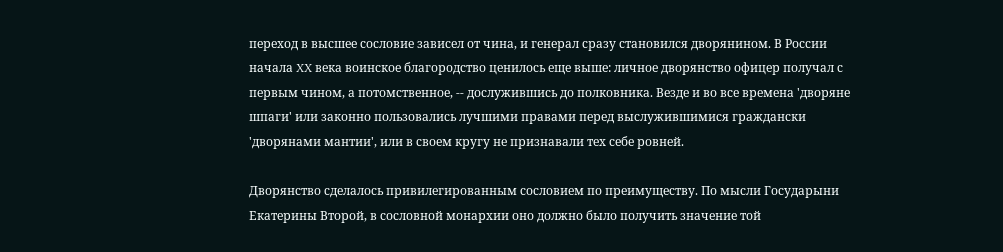переход в высшее сословие зависел от чина, и генерал сразу становился дворянином. В России начала XX века воинское благородство ценилось еще выше: личное дворянство офицер получал с первым чином, а потомственное, -- дослужившись до полковника. Везде и во все времена 'дворяне шпаги' или законно пользовались лучшими правами перед выслужившимися граждански 'дворянами мантии', или в своем кругу не признавали тех себе ровней.

Дворянство сделалось привилегированным сословием по преимуществу. По мысли Государыни Екатерины Второй, в сословной монархии оно должно было получить значение той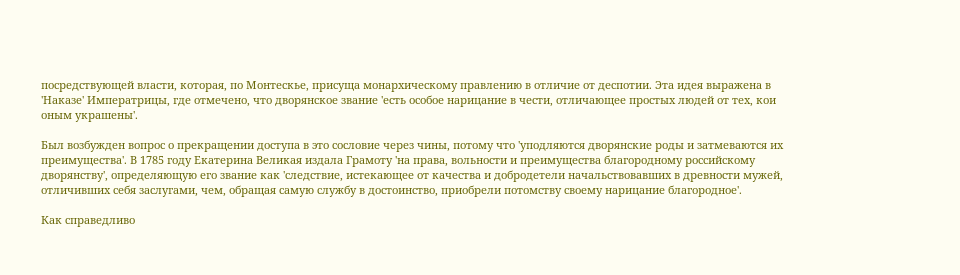посредствующей власти, которая, по Монтескье, присуща монархическому правлению в отличие от деспотии. Эта идея выражена в 'Наказе' Императрицы, где отмечено, что дворянское звание 'есть особое нарицание в чести, отличающее простых людей от тех, кои оным украшены'.

Был возбужден вопрос о прекращении доступа в это сословие через чины, потому что 'уподляются дворянские роды и затмеваются их преимущества'. В 1785 году Екатерина Великая издала Грамоту 'на права, вольности и преимущества благородному российскому дворянству', определяющую его звание как 'следствие, истекающее от качества и добродетели начальствовавших в древности мужей, отличивших себя заслугами, чем, обращая самую службу в достоинство, приобрели потомству своему нарицание благородное'.

Как справедливо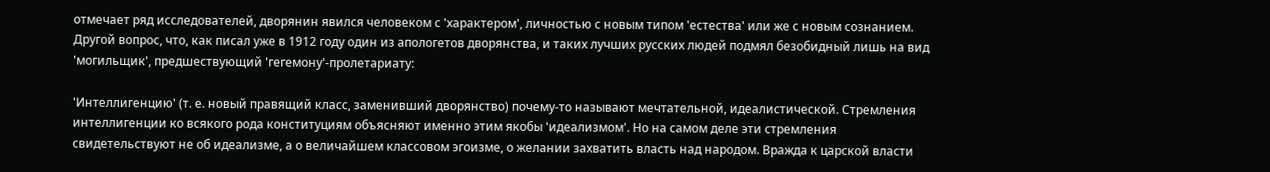отмечает ряд исследователей, дворянин явился человеком с 'характером', личностью с новым типом 'естества' или же с новым сознанием. Другой вопрос, что, как писал уже в 1912 году один из апологетов дворянства, и таких лучших русских людей подмял безобидный лишь на вид 'могильщик', предшествующий 'гегемону'-пролетариату:

'Интеллигенцию' (т. е. новый правящий класс, заменивший дворянство) почему-то называют мечтательной, идеалистической. Стремления интеллигенции ко всякого рода конституциям объясняют именно этим якобы 'идеализмом'. Но на самом деле эти стремления свидетельствуют не об идеализме, а о величайшем классовом эгоизме, о желании захватить власть над народом. Вражда к царской власти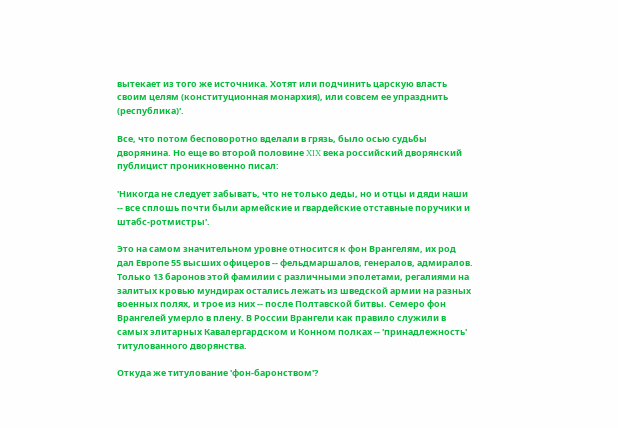вытекает из того же источника. Хотят или подчинить царскую власть своим целям (конституционная монархия), или совсем ее упразднить (республика)'.

Все, что потом бесповоротно вделали в грязь, было осью судьбы дворянина. Но еще во второй половине XIX века российский дворянский публицист проникновенно писал:

'Никогда не следует забывать, что не только деды, но и отцы и дяди наши -- все сплошь почти были армейские и гвардейские отставные поручики и штабс-ротмистры'.

Это на самом значительном уровне относится к фон Врангелям, их род дал Европе 55 высших офицеров -- фельдмаршалов, генералов, адмиралов. Только 13 баронов этой фамилии с различными эполетами, регалиями на залитых кровью мундирах остались лежать из шведской армии на разных военных полях, и трое из них -- после Полтавской битвы. Семеро фон Врангелей умерло в плену. В России Врангели как правило служили в самых элитарных Кавалергардском и Конном полках -- 'принадлежность' титулованного дворянства.

Откуда же титулование 'фон-баронством'?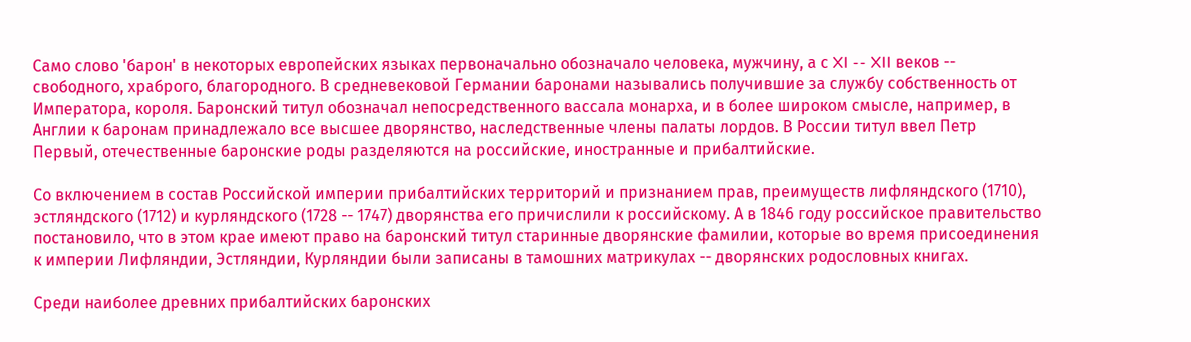Само слово 'барон' в некоторых европейских языках первоначально обозначало человека, мужчину, а с XI -- XII веков -- свободного, храброго, благородного. В средневековой Германии баронами назывались получившие за службу собственность от Императора, короля. Баронский титул обозначал непосредственного вассала монарха, и в более широком смысле, например, в Англии к баронам принадлежало все высшее дворянство, наследственные члены палаты лордов. В России титул ввел Петр Первый, отечественные баронские роды разделяются на российские, иностранные и прибалтийские.

Со включением в состав Российской империи прибалтийских территорий и признанием прав, преимуществ лифляндского (1710), эстляндского (1712) и курляндского (1728 -- 1747) дворянства его причислили к российскому. А в 1846 году российское правительство постановило, что в этом крае имеют право на баронский титул старинные дворянские фамилии, которые во время присоединения к империи Лифляндии, Эстляндии, Курляндии были записаны в тамошних матрикулах -- дворянских родословных книгах.

Среди наиболее древних прибалтийских баронских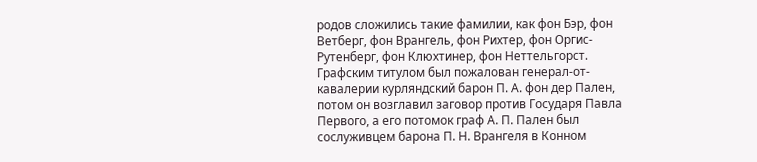родов сложились такие фамилии, как фон Бэр, фон Ветберг, фон Врангель, фон Рихтер, фон Оргис-Рутенберг, фон Клюхтинер, фон Неттельгорст. Графским титулом был пожалован генерал-от-кавалерии курляндский барон П. А. фон дер Пален, потом он возглавил заговор против Государя Павла Первого, а его потомок граф А. П. Пален был сослуживцем барона П. Н. Врангеля в Конном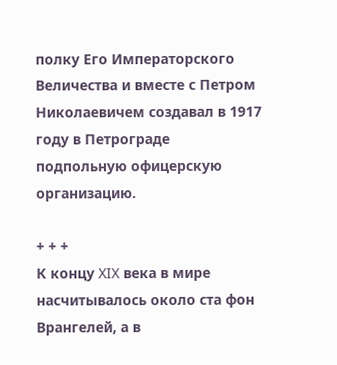полку Его Императорского Величества и вместе с Петром Николаевичем создавал в 1917 году в Петрограде подпольную офицерскую организацию.

+ + +
К концу XIX века в мире насчитывалось около ста фон Врангелей, а в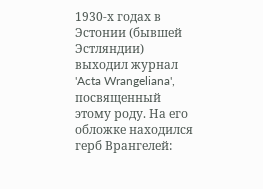1930-х годах в Эстонии (бывшей Эстляндии) выходил журнал 'Acta Wrangeliana', посвященный этому роду. На его обложке находился герб Врангелей: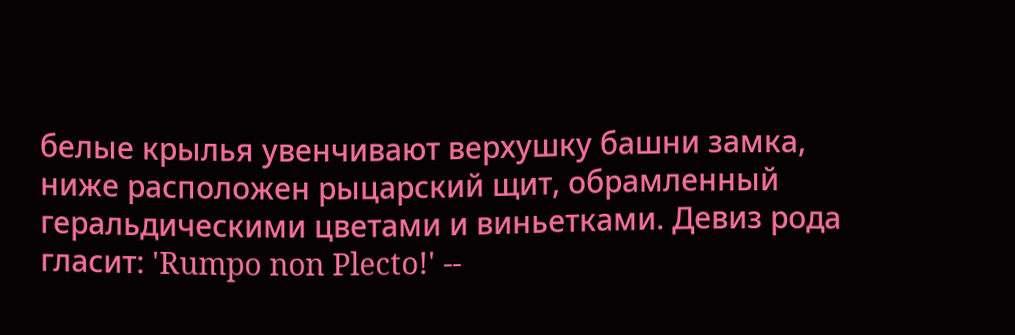белые крылья увенчивают верхушку башни замка, ниже расположен рыцарский щит, обрамленный геральдическими цветами и виньетками. Девиз рода гласит: 'Rumpo non Plecto!' --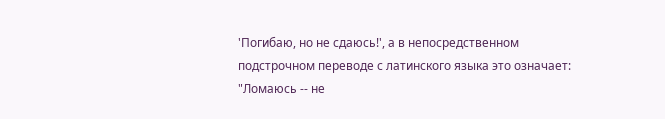'Погибаю, но не сдаюсь!', а в непосредственном подстрочном переводе с латинского языка это означает: "Ломаюсь -- не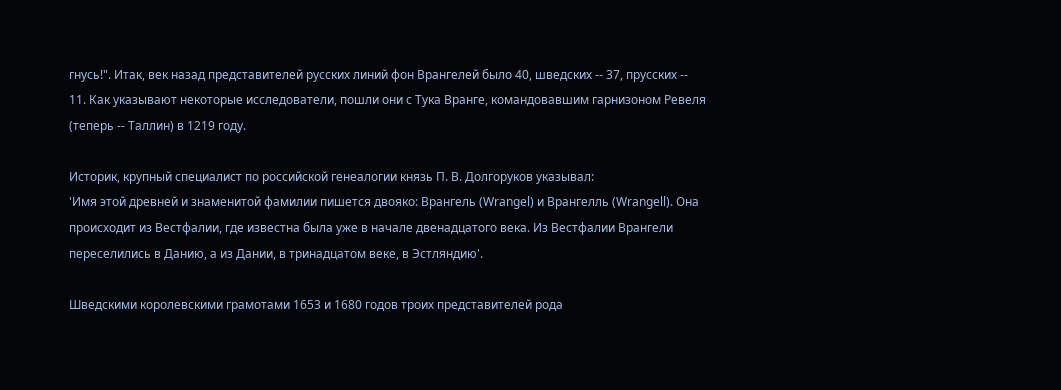гнусь!". Итак, век назад представителей русских линий фон Врангелей было 40, шведских -- 37, прусских -- 11. Как указывают некоторые исследователи, пошли они с Тука Вранге, командовавшим гарнизоном Ревеля (теперь -- Таллин) в 1219 году.

Историк, крупный специалист по российской генеалогии князь П. В. Долгоруков указывал:
'Имя этой древней и знаменитой фамилии пишется двояко: Врангель (Wrangel) и Врангелль (Wrangell). Она происходит из Вестфалии, где известна была уже в начале двенадцатого века. Из Вестфалии Врангели переселились в Данию, а из Дании, в тринадцатом веке, в Эстляндию'.

Шведскими королевскими грамотами 1653 и 1680 годов троих представителей рода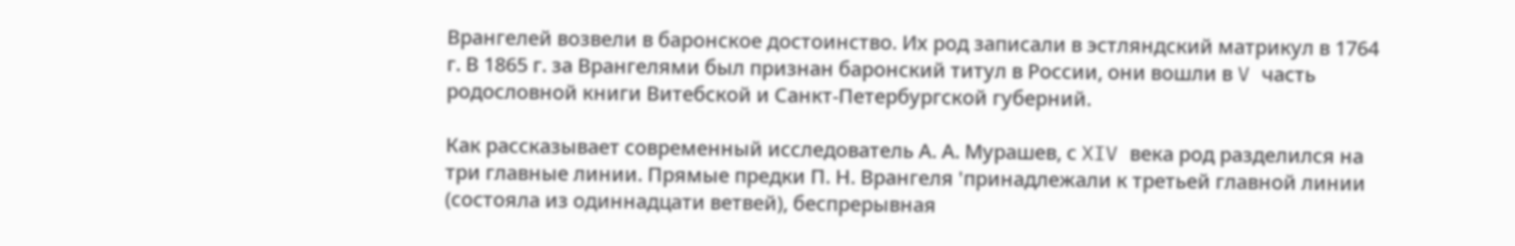Врангелей возвели в баронское достоинство. Их род записали в эстляндский матрикул в 1764 г. В 1865 г. за Врангелями был признан баронский титул в России, они вошли в V часть родословной книги Витебской и Санкт-Петербургской губерний.

Как рассказывает современный исследователь А. А. Мурашев, с XIV века род разделился на три главные линии. Прямые предки П. Н. Врангеля 'принадлежали к третьей главной линии (состояла из одиннадцати ветвей), беспрерывная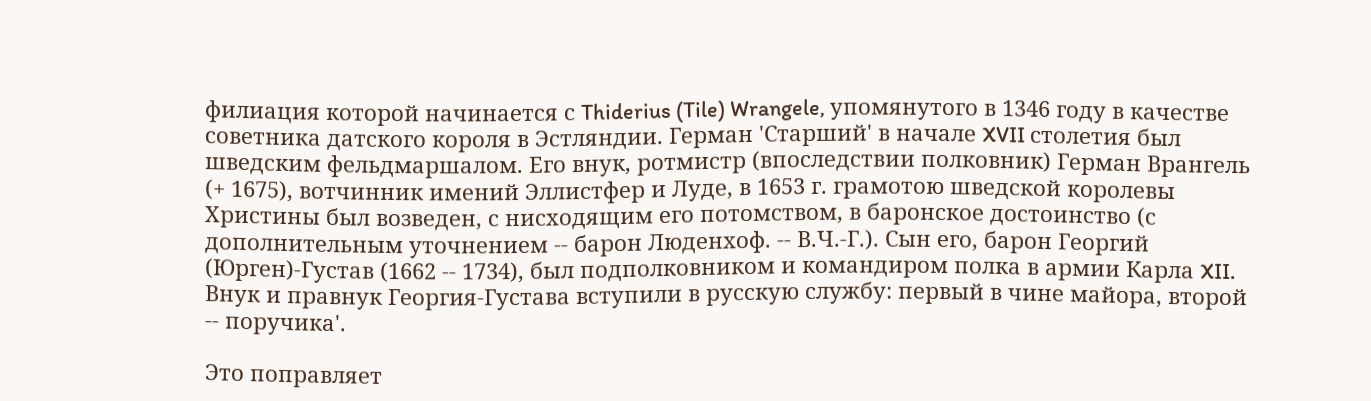филиация которой начинается с Thiderius (Tile) Wrangele, упомянутого в 1346 году в качестве советника датского короля в Эстляндии. Герман 'Старший' в начале XVII столетия был шведским фельдмаршалом. Его внук, ротмистр (впоследствии полковник) Герман Врангель (+ 1675), вотчинник имений Эллистфер и Луде, в 1653 г. грамотою шведской королевы Христины был возведен, с нисходящим его потомством, в баронское достоинство (с дополнительным уточнением -- барон Люденхоф. -- В.Ч.-Г.). Сын его, барон Георгий (Юрген)-Густав (1662 -- 1734), был подполковником и командиром полка в армии Карла XII. Внук и правнук Георгия-Густава вступили в русскую службу: первый в чине майора, второй -- поручика'.

Это поправляет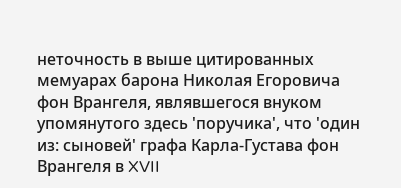неточность в выше цитированных мемуарах барона Николая Егоровича фон Врангеля, являвшегося внуком упомянутого здесь 'поручика', что 'один из: сыновей' графа Карла-Густава фон Врангеля в XVII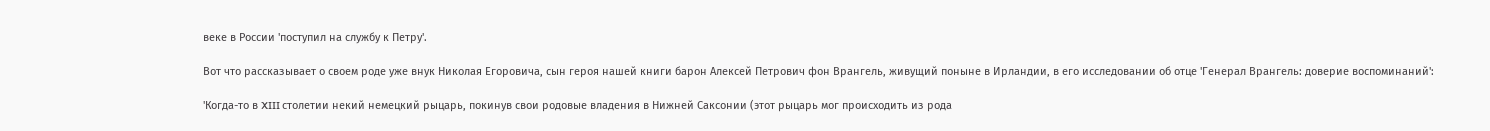веке в России 'поступил на службу к Петру'.

Вот что рассказывает о своем роде уже внук Николая Егоровича, сын героя нашей книги барон Алексей Петрович фон Врангель, живущий поныне в Ирландии, в его исследовании об отце 'Генерал Врангель: доверие воспоминаний':

'Когда-то в XIII столетии некий немецкий рыцарь, покинув свои родовые владения в Нижней Саксонии (этот рыцарь мог происходить из рода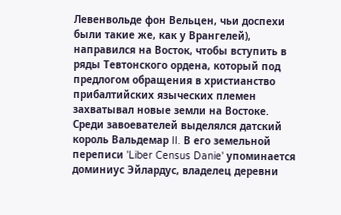Левенвольде фон Вельцен, чьи доспехи были такие же, как у Врангелей), направился на Восток, чтобы вступить в ряды Тевтонского ордена, который под предлогом обращения в христианство прибалтийских языческих племен захватывал новые земли на Востоке. Среди завоевателей выделялся датский король Вальдемар II. В его земельной переписи 'Liber Census Danie' упоминается доминиус Эйлардус, владелец деревни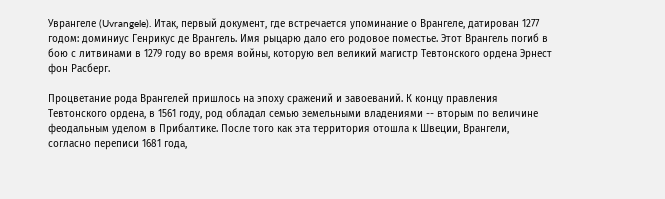Уврангеле (Uvrangele). Итак, первый документ, где встречается упоминание о Врангеле, датирован 1277 годом: доминиус Генрикус де Врангель. Имя рыцарю дало его родовое поместье. Этот Врангель погиб в бою с литвинами в 1279 году во время войны, которую вел великий магистр Тевтонского ордена Эрнест фон Расберг.

Процветание рода Врангелей пришлось на эпоху сражений и завоеваний. К концу правления Тевтонского ордена, в 1561 году, род обладал семью земельными владениями -- вторым по величине феодальным уделом в Прибалтике. После того как эта территория отошла к Швеции, Врангели, согласно переписи 1681 года,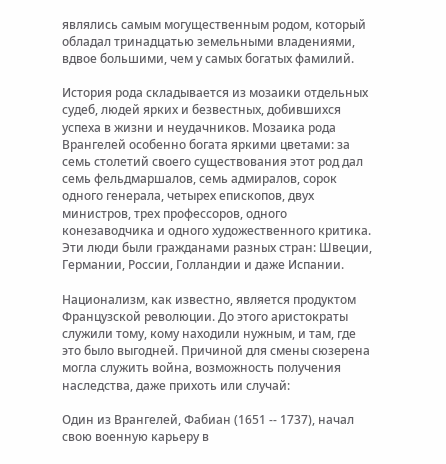являлись самым могущественным родом, который обладал тринадцатью земельными владениями, вдвое большими, чем у самых богатых фамилий.

История рода складывается из мозаики отдельных судеб, людей ярких и безвестных, добившихся успеха в жизни и неудачников. Мозаика рода Врангелей особенно богата яркими цветами: за семь столетий своего существования этот род дал семь фельдмаршалов, семь адмиралов, сорок одного генерала, четырех епископов, двух министров, трех профессоров, одного конезаводчика и одного художественного критика. Эти люди были гражданами разных стран: Швеции, Германии, России, Голландии и даже Испании.

Национализм, как известно, является продуктом Французской революции. До этого аристократы служили тому, кому находили нужным, и там, где это было выгодней. Причиной для смены сюзерена могла служить война, возможность получения наследства, даже прихоть или случай:

Один из Врангелей, Фабиан (1651 -- 1737), начал свою военную карьеру в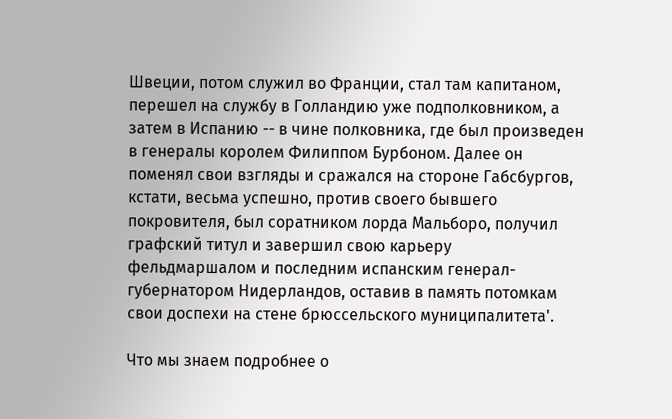Швеции, потом служил во Франции, стал там капитаном, перешел на службу в Голландию уже подполковником, а затем в Испанию -- в чине полковника, где был произведен в генералы королем Филиппом Бурбоном. Далее он поменял свои взгляды и сражался на стороне Габсбургов, кстати, весьма успешно, против своего бывшего покровителя, был соратником лорда Мальборо, получил графский титул и завершил свою карьеру фельдмаршалом и последним испанским генерал-губернатором Нидерландов, оставив в память потомкам свои доспехи на стене брюссельского муниципалитета'.

Что мы знаем подробнее о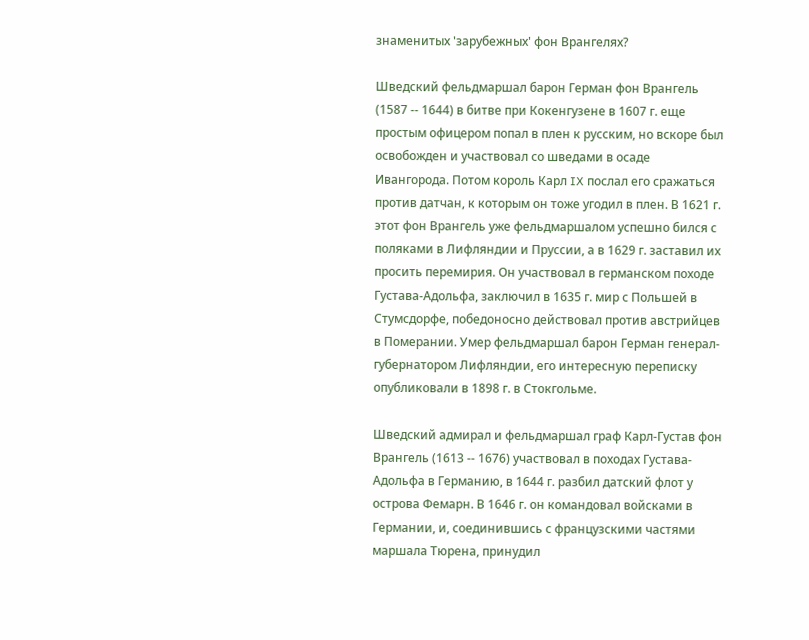знаменитых 'зарубежных' фон Врангелях?

Шведский фельдмаршал барон Герман фон Врангель (1587 -- 1644) в битве при Кокенгузене в 1607 г. еще простым офицером попал в плен к русским, но вскоре был освобожден и участвовал со шведами в осаде Ивангорода. Потом король Карл IX послал его сражаться против датчан, к которым он тоже угодил в плен. В 1621 г. этот фон Врангель уже фельдмаршалом успешно бился с поляками в Лифляндии и Пруссии, а в 1629 г. заставил их просить перемирия. Он участвовал в германском походе Густава-Адольфа, заключил в 1635 г. мир с Польшей в Стумсдорфе, победоносно действовал против австрийцев в Померании. Умер фельдмаршал барон Герман генерал-губернатором Лифляндии, его интересную переписку опубликовали в 1898 г. в Стокгольме.

Шведский адмирал и фельдмаршал граф Карл-Густав фон Врангель (1613 -- 1676) участвовал в походах Густава-Адольфа в Германию, в 1644 г. разбил датский флот у острова Фемарн. В 1646 г. он командовал войсками в Германии, и, соединившись с французскими частями маршала Тюрена, принудил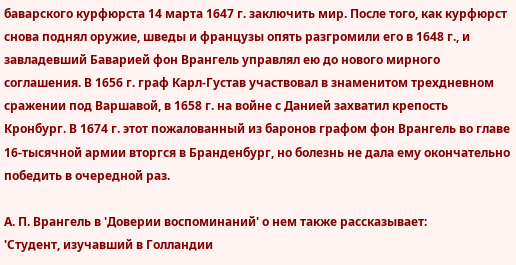баварского курфюрста 14 марта 1647 г. заключить мир. После того, как курфюрст снова поднял оружие, шведы и французы опять разгромили его в 1648 г., и завладевший Баварией фон Врангель управлял ею до нового мирного соглашения. В 1656 г. граф Карл-Густав участвовал в знаменитом трехдневном сражении под Варшавой, в 1658 г. на войне с Данией захватил крепость Кронбург. В 1674 г. этот пожалованный из баронов графом фон Врангель во главе 16-тысячной армии вторгся в Бранденбург, но болезнь не дала ему окончательно победить в очередной раз.

А. П. Врангель в 'Доверии воспоминаний' о нем также рассказывает:
'Студент, изучавший в Голландии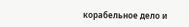корабельное дело и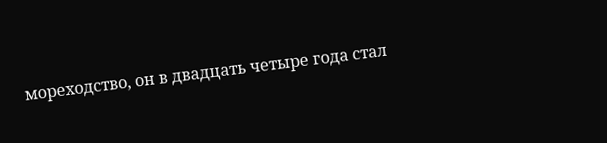мореходство, он в двадцать четыре года стал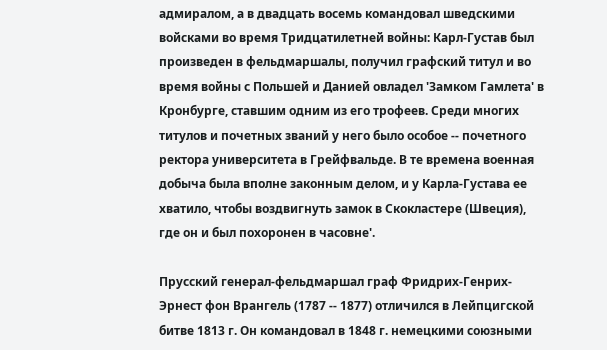адмиралом, а в двадцать восемь командовал шведскими войсками во время Тридцатилетней войны: Карл-Густав был произведен в фельдмаршалы, получил графский титул и во время войны с Польшей и Данией овладел 'Замком Гамлета' в Кронбурге, ставшим одним из его трофеев. Среди многих титулов и почетных званий у него было особое -- почетного ректора университета в Грейфвальде. В те времена военная добыча была вполне законным делом, и у Карла-Густава ее хватило, чтобы воздвигнуть замок в Скокластере (Швеция), где он и был похоронен в часовне'.

Прусский генерал-фельдмаршал граф Фридрих-Генрих-Эрнест фон Врангель (1787 -- 1877) отличился в Лейпцигской битве 1813 г. Он командовал в 1848 г. немецкими союзными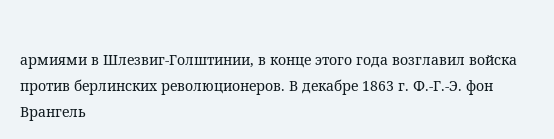армиями в Шлезвиг-Голштинии, в конце этого года возглавил войска против берлинских революционеров. В декабре 1863 г. Ф.-Г.-Э. фон Врангель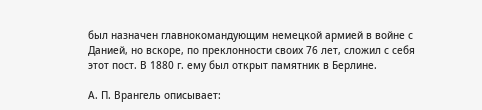был назначен главнокомандующим немецкой армией в войне с Данией, но вскоре, по преклонности своих 76 лет, сложил с себя этот пост. В 1880 г. ему был открыт памятник в Берлине.

А. П. Врангель описывает: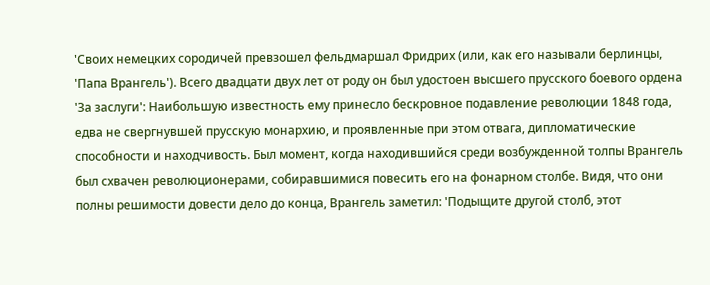'Своих немецких сородичей превзошел фельдмаршал Фридрих (или, как его называли берлинцы, 'Папа Врангель'). Всего двадцати двух лет от роду он был удостоен высшего прусского боевого ордена 'За заслуги': Наибольшую известность ему принесло бескровное подавление революции 1848 года, едва не свергнувшей прусскую монархию, и проявленные при этом отвага, дипломатические способности и находчивость. Был момент, когда находившийся среди возбужденной толпы Врангель был схвачен революционерами, собиравшимися повесить его на фонарном столбе. Видя, что они полны решимости довести дело до конца, Врангель заметил: 'Подыщите другой столб, этот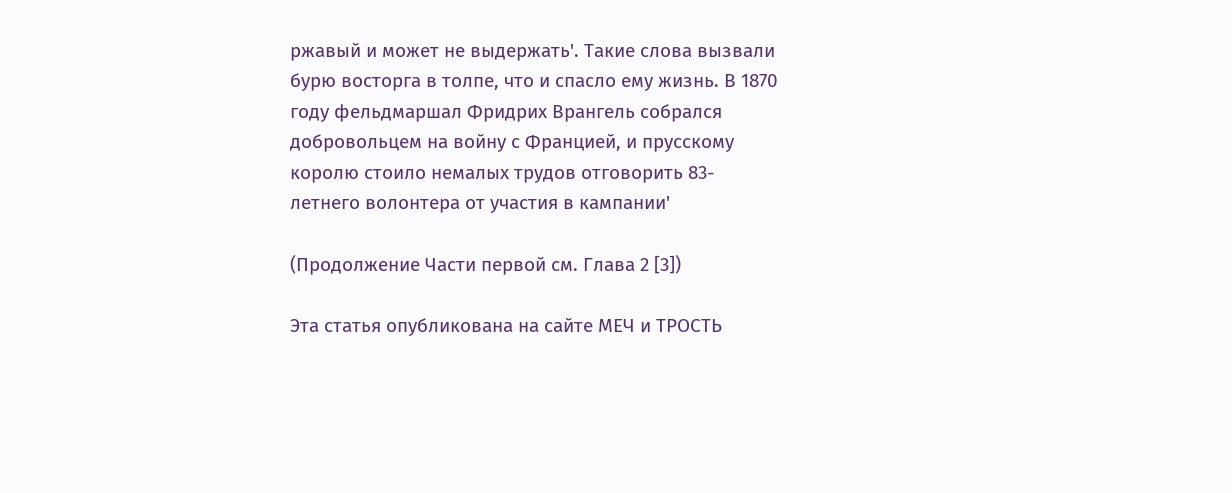ржавый и может не выдержать'. Такие слова вызвали бурю восторга в толпе, что и спасло ему жизнь. В 1870 году фельдмаршал Фридрих Врангель собрался добровольцем на войну с Францией, и прусскому королю стоило немалых трудов отговорить 83-летнего волонтера от участия в кампании'

(Продолжение Части первой см. Глава 2 [3])

Эта статья опубликована на сайте МЕЧ и ТРОСТЬ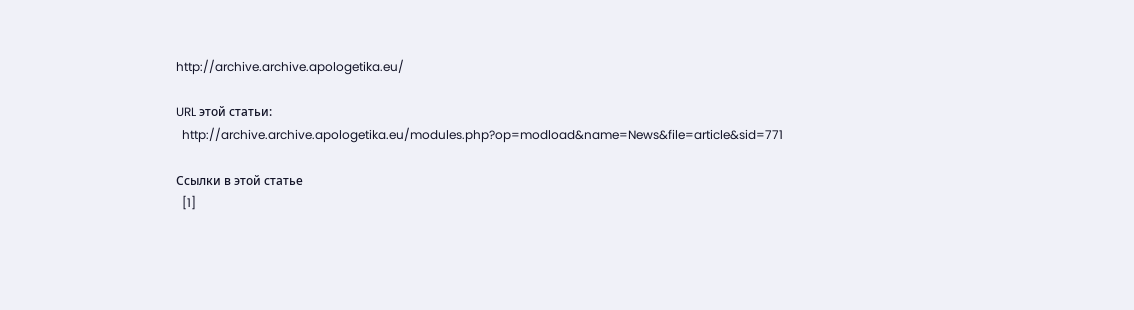http://archive.archive.apologetika.eu/

URL этой статьи:
  http://archive.archive.apologetika.eu/modules.php?op=modload&name=News&file=article&sid=771

Ссылки в этой статье
  [1]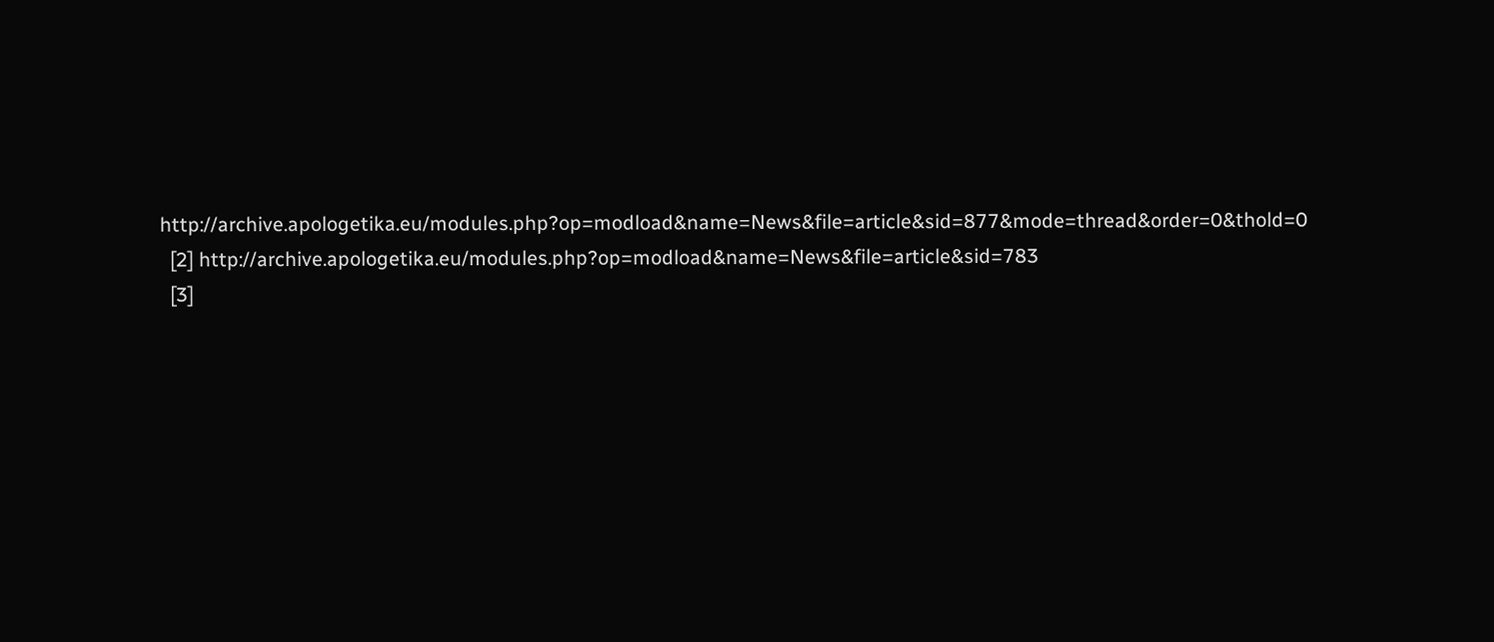http://archive.apologetika.eu/modules.php?op=modload&name=News&file=article&sid=877&mode=thread&order=0&thold=0
  [2] http://archive.apologetika.eu/modules.php?op=modload&name=News&file=article&sid=783
  [3]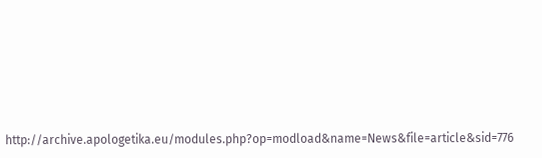http://archive.apologetika.eu/modules.php?op=modload&name=News&file=article&sid=776